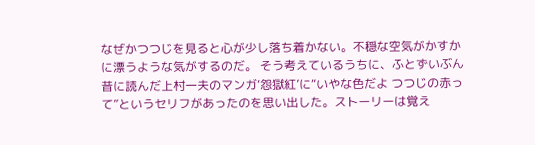なぜかつつじを見ると心が少し落ち着かない。不穏な空気がかすかに漂うような気がするのだ。 そう考えているうちに、ふとずいぶん昔に読んだ上村一夫のマンガ‘怨獄紅’に“いやな色だよ つつじの赤って”というセリフがあったのを思い出した。ストーリーは覚え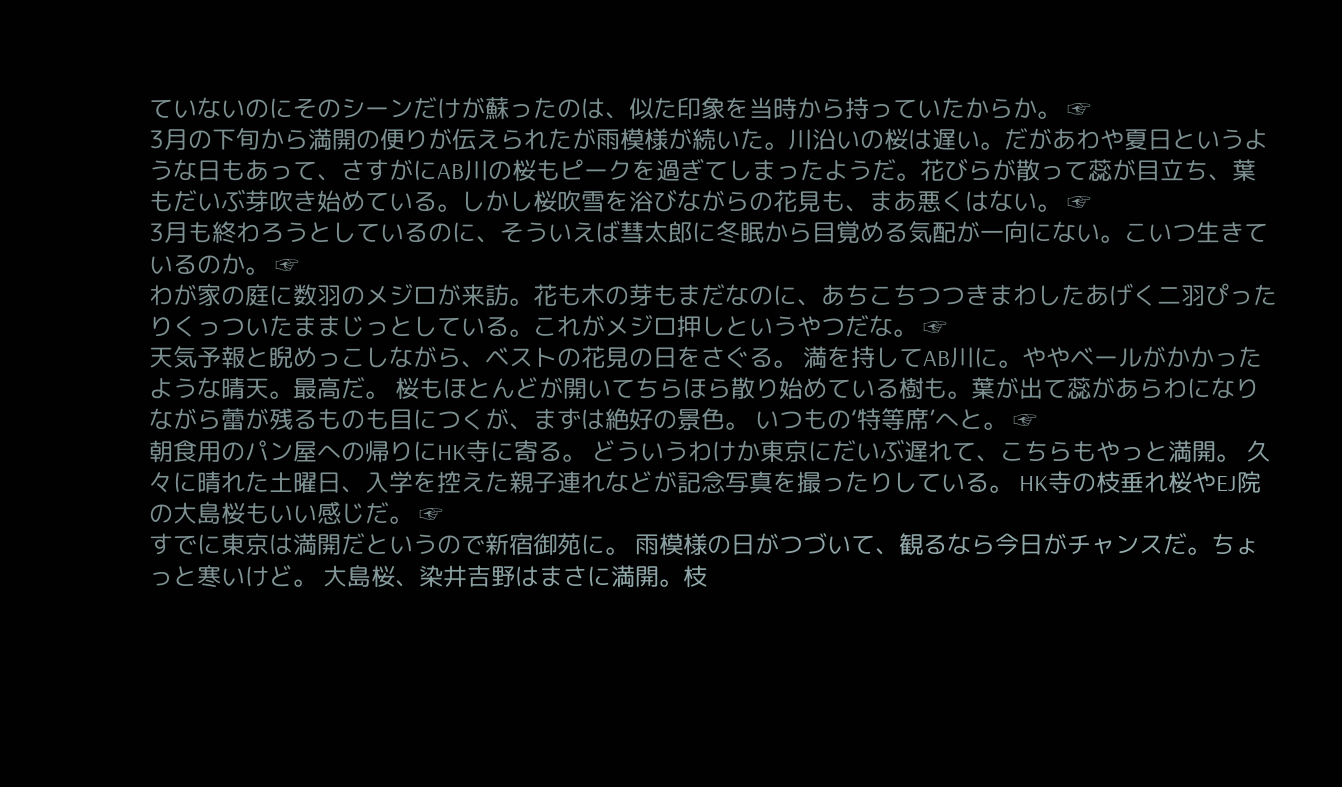ていないのにそのシーンだけが蘇ったのは、似た印象を当時から持っていたからか。 ☞
3月の下旬から満開の便りが伝えられたが雨模様が続いた。川沿いの桜は遅い。だがあわや夏日というような日もあって、さすがにAB川の桜もピークを過ぎてしまったようだ。花びらが散って蕊が目立ち、葉もだいぶ芽吹き始めている。しかし桜吹雪を浴びながらの花見も、まあ悪くはない。 ☞
3月も終わろうとしているのに、そういえば彗太郎に冬眠から目覚める気配が一向にない。こいつ生きているのか。 ☞
わが家の庭に数羽のメジロが来訪。花も木の芽もまだなのに、あちこちつつきまわしたあげく二羽ぴったりくっついたままじっとしている。これがメジロ押しというやつだな。 ☞
天気予報と睨めっこしながら、ベストの花見の日をさぐる。 満を持してAB川に。ややベールがかかったような晴天。最高だ。 桜もほとんどが開いてちらほら散り始めている樹も。葉が出て蕊があらわになりながら蕾が残るものも目につくが、まずは絶好の景色。 いつもの‘特等席’へと。 ☞
朝食用のパン屋への帰りにHK寺に寄る。 どういうわけか東京にだいぶ遅れて、こちらもやっと満開。 久々に晴れた土曜日、入学を控えた親子連れなどが記念写真を撮ったりしている。 HK寺の枝垂れ桜やEJ院の大島桜もいい感じだ。 ☞
すでに東京は満開だというので新宿御苑に。 雨模様の日がつづいて、観るなら今日がチャンスだ。ちょっと寒いけど。 大島桜、染井吉野はまさに満開。枝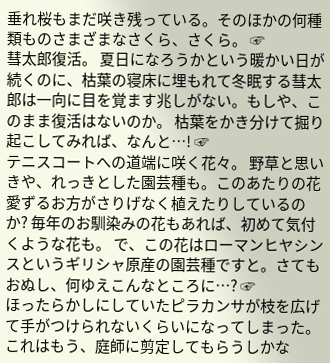垂れ桜もまだ咲き残っている。そのほかの何種類ものさまざまなさくら、さくら。 ☞
彗太郎復活。 夏日になろうかという暖かい日が続くのに、枯葉の寝床に埋もれて冬眠する彗太郎は一向に目を覚ます兆しがない。もしや、このまま復活はないのか。 枯葉をかき分けて掘り起こしてみれば、なんと…! ☞
テニスコートへの道端に咲く花々。 野草と思いきや、れっきとした園芸種も。このあたりの花愛ずるお方がさりげなく植えたりしているのか? 毎年のお馴染みの花もあれば、初めて気付くような花も。 で、この花はローマンヒヤシンスというギリシャ原産の園芸種ですと。さてもおぬし、何ゆえこんなところに…? ☞
ほったらかしにしていたピラカンサが枝を広げて手がつけられないくらいになってしまった。これはもう、庭師に剪定してもらうしかな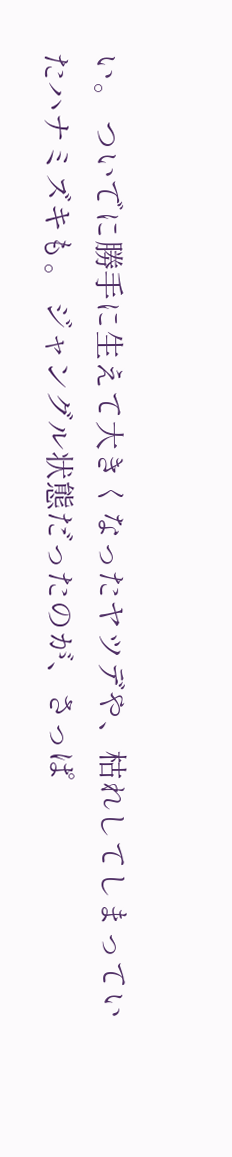い。 ついでに勝手に生えて大きくなったヤツデや、枯れしてしまっていたハナミズキも。 ジャングル状態だったのが、さっぱ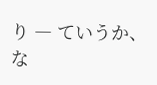り ― ていうか、な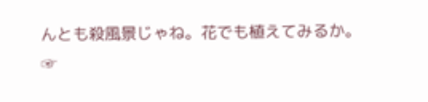んとも殺風景じゃね。花でも植えてみるか。 ☞